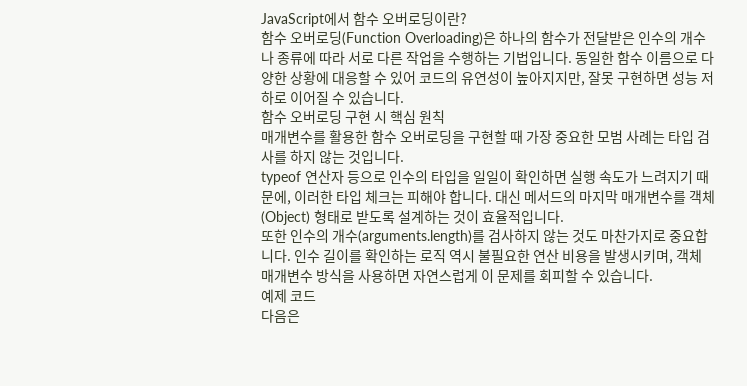JavaScript에서 함수 오버로딩이란?
함수 오버로딩(Function Overloading)은 하나의 함수가 전달받은 인수의 개수나 종류에 따라 서로 다른 작업을 수행하는 기법입니다. 동일한 함수 이름으로 다양한 상황에 대응할 수 있어 코드의 유연성이 높아지지만, 잘못 구현하면 성능 저하로 이어질 수 있습니다.
함수 오버로딩 구현 시 핵심 원칙
매개변수를 활용한 함수 오버로딩을 구현할 때 가장 중요한 모범 사례는 타입 검사를 하지 않는 것입니다.
typeof 연산자 등으로 인수의 타입을 일일이 확인하면 실행 속도가 느려지기 때문에, 이러한 타입 체크는 피해야 합니다. 대신 메서드의 마지막 매개변수를 객체(Object) 형태로 받도록 설계하는 것이 효율적입니다.
또한 인수의 개수(arguments.length)를 검사하지 않는 것도 마찬가지로 중요합니다. 인수 길이를 확인하는 로직 역시 불필요한 연산 비용을 발생시키며, 객체 매개변수 방식을 사용하면 자연스럽게 이 문제를 회피할 수 있습니다.
예제 코드
다음은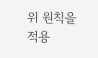위 원칙을 적용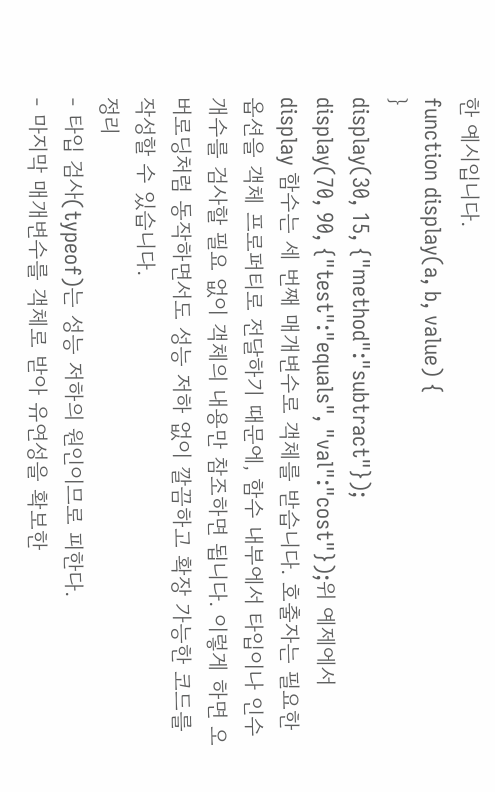한 예시입니다.
function display(a, b, value) {
}
display(30, 15, {"method":"subtract"});
display(70, 90, {"test":"equals", "val":"cost"});위 예제에서 display 함수는 세 번째 매개변수로 객체를 받습니다. 호출자는 필요한 옵션을 객체 프로퍼티로 전달하기 때문에, 함수 내부에서 타입이나 인수 개수를 검사할 필요 없이 객체의 내용만 참조하면 됩니다. 이렇게 하면 오버로딩처럼 동작하면서도 성능 저하 없이 깔끔하고 확장 가능한 코드를 작성할 수 있습니다.
정리
- 타입 검사(typeof)는 성능 저하의 원인이므로 피한다.
- 마지막 매개변수를 객체로 받아 유연성을 확보한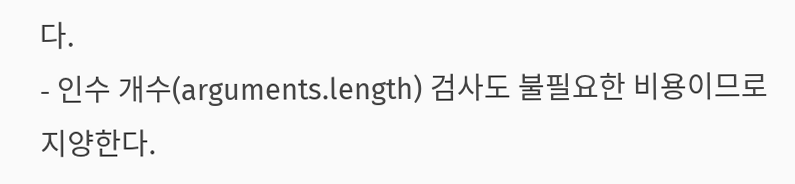다.
- 인수 개수(arguments.length) 검사도 불필요한 비용이므로 지양한다.